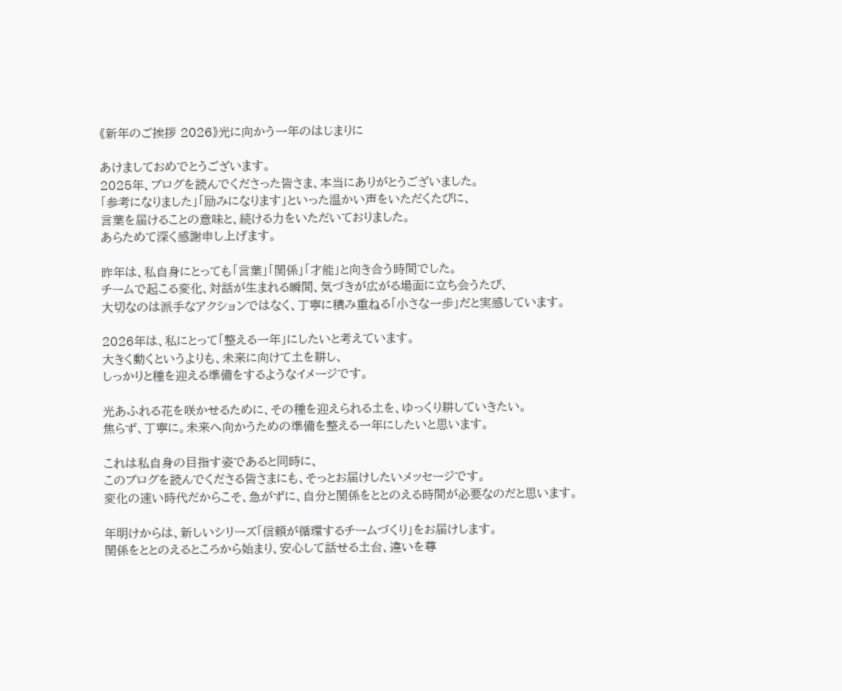《新年のご挨拶 2026》光に向かう一年のはじまりに

あけましておめでとうございます。
2025年、ブログを読んでくださった皆さま、本当にありがとうございました。
「参考になりました」「励みになります」といった温かい声をいただくたびに、
言葉を届けることの意味と、続ける力をいただいておりました。
あらためて深く感謝申し上げます。

昨年は、私自身にとっても「言葉」「関係」「才能」と向き合う時間でした。
チームで起こる変化、対話が生まれる瞬間、気づきが広がる場面に立ち会うたび、
大切なのは派手なアクションではなく、丁寧に積み重ねる「小さな一歩」だと実感しています。

2026年は、私にとって「整える一年」にしたいと考えています。
大きく動くというよりも、未来に向けて土を耕し、
しっかりと種を迎える準備をするようなイメージです。

光あふれる花を咲かせるために、その種を迎えられる土を、ゆっくり耕していきたい。
焦らず、丁寧に。未来へ向かうための準備を整える一年にしたいと思います。

これは私自身の目指す姿であると同時に、
このブログを読んでくださる皆さまにも、そっとお届けしたいメッセージです。
変化の速い時代だからこそ、急がずに、自分と関係をととのえる時間が必要なのだと思います。

年明けからは、新しいシリーズ「信頼が循環するチームづくり」をお届けします。
関係をととのえるところから始まり、安心して話せる土台、違いを尊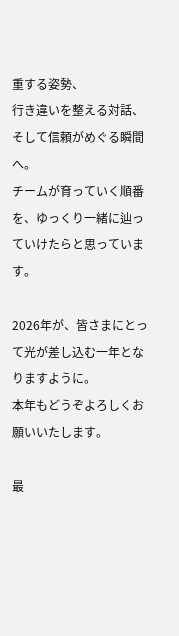重する姿勢、
行き違いを整える対話、そして信頼がめぐる瞬間へ。
チームが育っていく順番を、ゆっくり一緒に辿っていけたらと思っています。

2026年が、皆さまにとって光が差し込む一年となりますように。
本年もどうぞよろしくお願いいたします。

最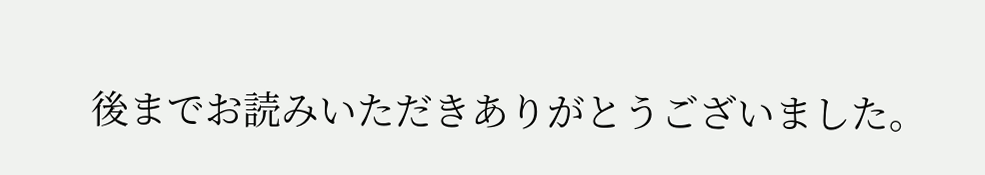後までお読みいただきありがとうございました。